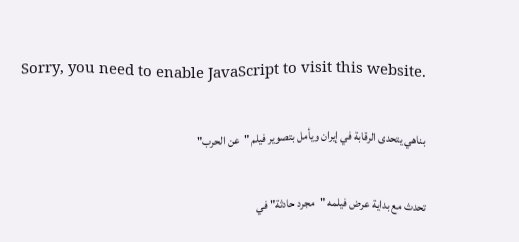Sorry, you need to enable JavaScript to visit this website.

بناهي يتحدى الرقابة في إيران ويأمل بتصوير فيلم "عن الحرب"

تحدث مع بداية عرض فيلمه "مجرد حادثة" في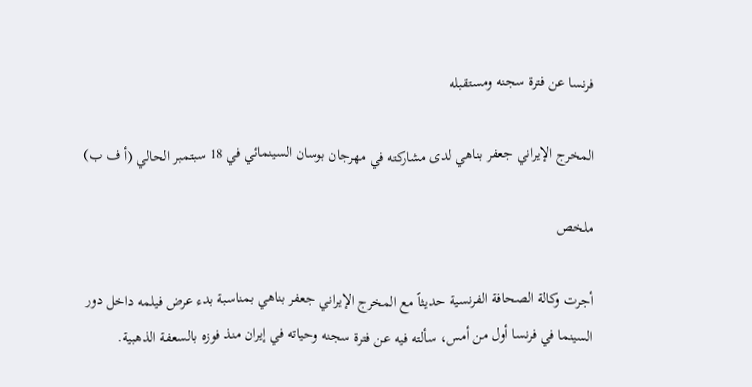فرنسا عن فترة سجنه ومستقبله

المخرج الإيراني جعفر بناهي لدى مشاركته في مهرجان بوسان السينمائي في 18 سبتمبر الحالي (أ ف ب)

ملخص

أجرت وكالة الصحافة الفرنسية حديثاً مع المخرج الإيراني جعفر بناهي بمناسبة بدء عرض فيلمه داخل دور السينما في فرنسا أول من أمس، سألته فيه عن فترة سجنه وحياته في إيران منذ فوزه بالسعفة الذهبية.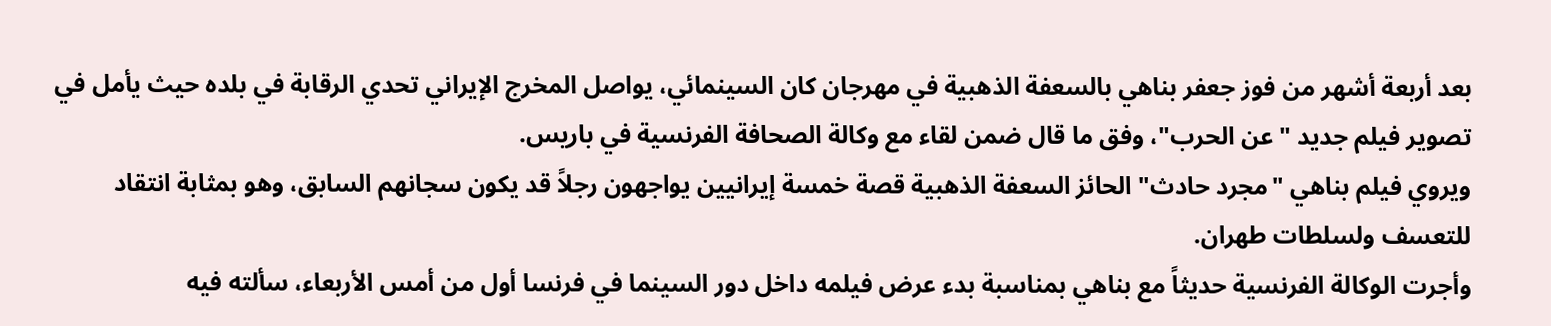بعد أربعة أشهر من فوز جعفر بناهي بالسعفة الذهبية في مهرجان كان السينمائي، يواصل المخرج الإيراني تحدي الرقابة في بلده حيث يأمل في تصوير فيلم جديد "عن الحرب"، وفق ما قال ضمن لقاء مع وكالة الصحافة الفرنسية في باريس.
ويروي فيلم بناهي "مجرد حادث" الحائز السعفة الذهبية قصة خمسة إيرانيين يواجهون رجلاً قد يكون سجانهم السابق، وهو بمثابة انتقاد للتعسف ولسلطات طهران.
وأجرت الوكالة الفرنسية حديثاً مع بناهي بمناسبة بدء عرض فيلمه داخل دور السينما في فرنسا أول من أمس الأربعاء، سألته فيه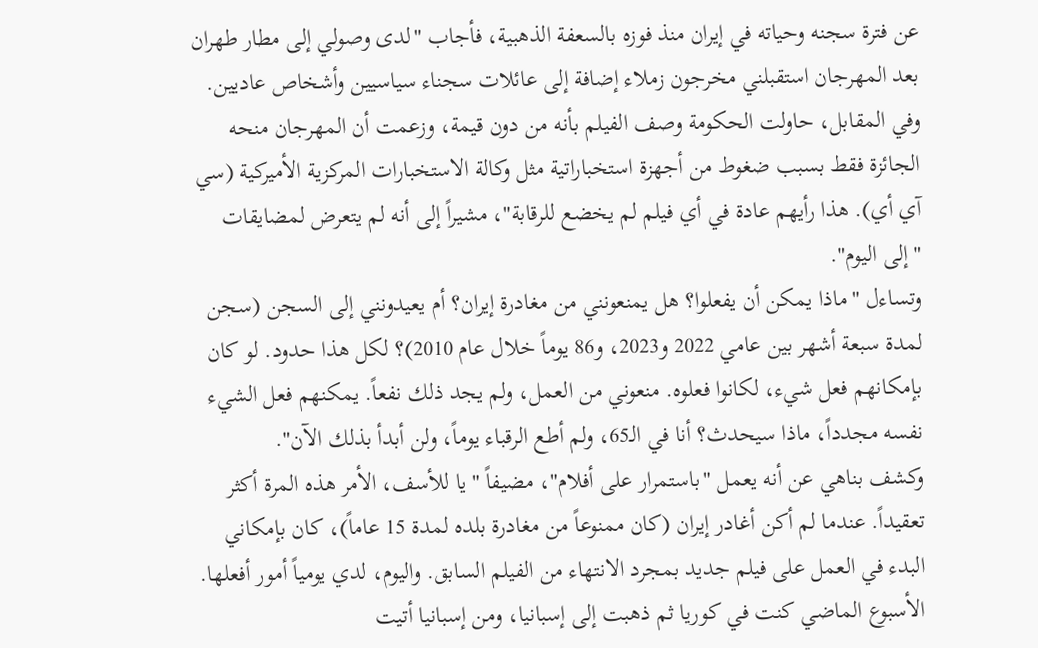عن فترة سجنه وحياته في إيران منذ فوزه بالسعفة الذهبية، فأجاب "لدى وصولي إلى مطار طهران بعد المهرجان استقبلني مخرجون زملاء إضافة إلى عائلات سجناء سياسيين وأشخاص عاديين. وفي المقابل، حاولت الحكومة وصف الفيلم بأنه من دون قيمة، وزعمت أن المهرجان منحه الجائزة فقط بسبب ضغوط من أجهزة استخباراتية مثل وكالة الاستخبارات المركزية الأميركية (سي آي أي). هذا رأيهم عادة في أي فيلم لم يخضع للرقابة"، مشيراً إلى أنه لم يتعرض لمضايقات "إلى اليوم".
وتساءل "ماذا يمكن أن يفعلوا؟ هل يمنعونني من مغادرة إيران؟ أم يعيدونني إلى السجن (سجن لمدة سبعة أشهر بين عامي 2022 و2023، و86 يوماً خلال عام 2010)؟ لكل هذا حدود. لو كان بإمكانهم فعل شيء، لكانوا فعلوه. منعوني من العمل، ولم يجد ذلك نفعاً. يمكنهم فعل الشيء نفسه مجدداً، ماذا سيحدث؟ أنا في الـ65، ولم أطع الرقباء يوماً، ولن أبدأ بذلك الآن".
وكشف بناهي عن أنه يعمل "باستمرار على أفلام"، مضيفاً "يا للأسف، الأمر هذه المرة أكثر تعقيداً. عندما لم أكن أغادر إيران (كان ممنوعاً من مغادرة بلده لمدة 15 عاماً)، كان بإمكاني البدء في العمل على فيلم جديد بمجرد الانتهاء من الفيلم السابق. واليوم، لدي يومياً أمور أفعلها. الأسبوع الماضي كنت في كوريا ثم ذهبت إلى إسبانيا، ومن إسبانيا أتيت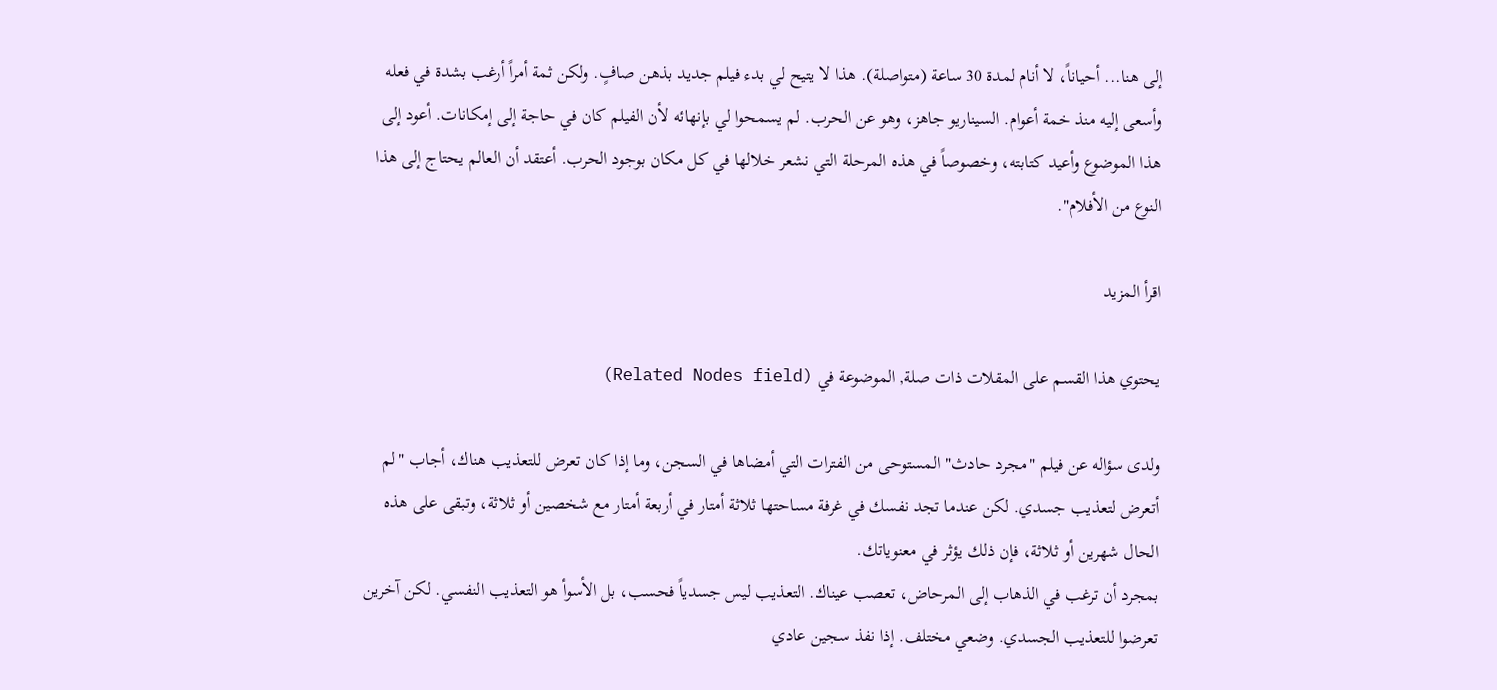إلى هنا... أحياناً، لا أنام لمدة 30 ساعة (متواصلة). هذا لا يتيح لي بدء فيلم جديد بذهن صافٍ. ولكن ثمة أمراً أرغب بشدة في فعله وأسعى إليه منذ خمة أعوام. السيناريو جاهز، وهو عن الحرب. لم يسمحوا لي بإنهائه لأن الفيلم كان في حاجة إلى إمكانات. أعود إلى هذا الموضوع وأعيد كتابته، وخصوصاً في هذه المرحلة التي نشعر خلالها في كل مكان بوجود الحرب. أعتقد أن العالم يحتاج إلى هذا النوع من الأفلام".

اقرأ المزيد

يحتوي هذا القسم على المقلات ذات صلة, الموضوعة في (Related Nodes field)

ولدى سؤاله عن فيلم "مجرد حادث" المستوحى من الفترات التي أمضاها في السجن، وما إذا كان تعرض للتعذيب هناك، أجاب "لم أتعرض لتعذيب جسدي. لكن عندما تجد نفسك في غرفة مساحتها ثلاثة أمتار في أربعة أمتار مع شخصين أو ثلاثة، وتبقى على هذه الحال شهرين أو ثلاثة، فإن ذلك يؤثر في معنوياتك.
بمجرد أن ترغب في الذهاب إلى المرحاض، تعصب عيناك. التعذيب ليس جسدياً فحسب، بل الأسوأ هو التعذيب النفسي. لكن آخرين تعرضوا للتعذيب الجسدي. وضعي مختلف. إذا نفذ سجين عادي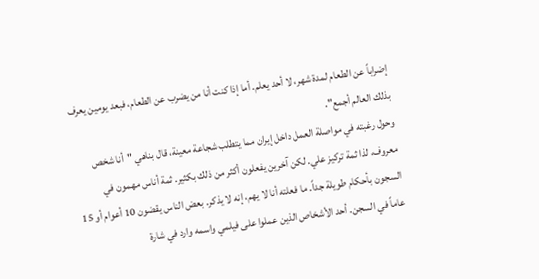إضراباً عن الطعام لمدة شهر، لا أحد يعلم. أما إذا كنت أنا من يضرب عن الطعام، فبعد يومين يعرف بذلك العالم أجمع".
وحول رغبته في مواصلة العمل داخل إيران مما يتطلب شجاعة معينة، قال بناهي "أنا شخص معروف، لذا ثمة تركيز علي. لكن آخرين يفعلون أكثر من ذلك بكثير. ثمة أناس مهمون في السجون بأحكام طويلة جداً. ما فعلته أنا لا يهم، إنه لا يذكر. بعض الناس يقضون 10 أعوام أو 15 عاماً في السجن. أحد الأشخاص الذين عملوا على فيلمي واسمه وارد في شارة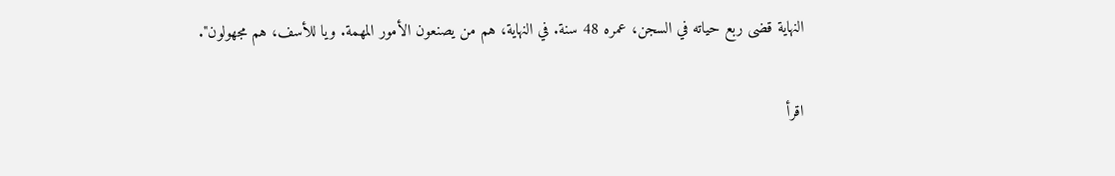النهاية قضى ربع حياته في السجن، عمره 48 سنة. في النهاية، هم من يصنعون الأمور المهمة. ويا للأسف، هم مجهولون".

اقرأ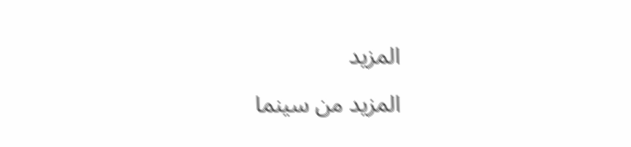المزيد

المزيد من سينما